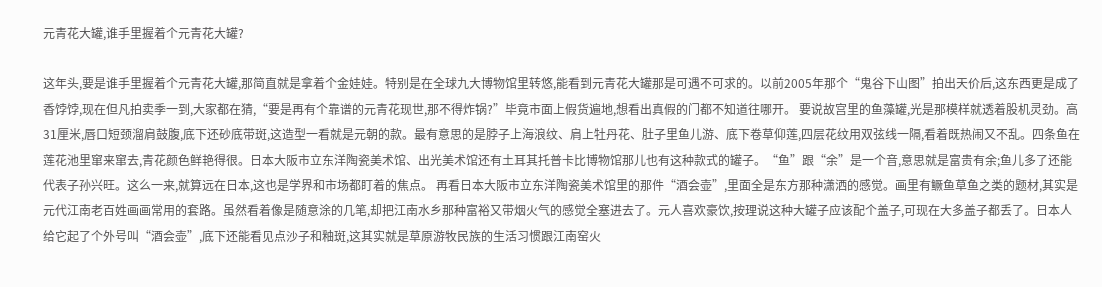元青花大罐,谁手里握着个元青花大罐?

这年头,要是谁手里握着个元青花大罐,那简直就是拿着个金娃娃。特别是在全球九大博物馆里转悠,能看到元青花大罐那是可遇不可求的。以前2005年那个“鬼谷下山图”拍出天价后,这东西更是成了香饽饽,现在但凡拍卖季一到,大家都在猜,“要是再有个靠谱的元青花现世,那不得炸锅?”毕竟市面上假货遍地,想看出真假的门都不知道往哪开。 要说故宫里的鱼藻罐,光是那模样就透着股机灵劲。高31厘米,唇口短颈溜肩鼓腹,底下还砂底带斑,这造型一看就是元朝的款。最有意思的是脖子上海浪纹、肩上牡丹花、肚子里鱼儿游、底下卷草仰莲,四层花纹用双弦线一隔,看着既热闹又不乱。四条鱼在莲花池里窜来窜去,青花颜色鲜艳得很。日本大阪市立东洋陶瓷美术馆、出光美术馆还有土耳其托普卡比博物馆那儿也有这种款式的罐子。“鱼”跟“余”是一个音,意思就是富贵有余;鱼儿多了还能代表子孙兴旺。这么一来,就算远在日本,这也是学界和市场都盯着的焦点。 再看日本大阪市立东洋陶瓷美术馆里的那件“酒会壶”,里面全是东方那种潇洒的感觉。画里有鳜鱼草鱼之类的题材,其实是元代江南老百姓画画常用的套路。虽然看着像是随意涂的几笔,却把江南水乡那种富裕又带烟火气的感觉全塞进去了。元人喜欢豪饮,按理说这种大罐子应该配个盖子,可现在大多盖子都丢了。日本人给它起了个外号叫“酒会壶”,底下还能看见点沙子和釉斑,这其实就是草原游牧民族的生活习惯跟江南窑火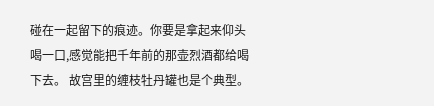碰在一起留下的痕迹。你要是拿起来仰头喝一口,感觉能把千年前的那壶烈酒都给喝下去。 故宫里的缠枝牡丹罐也是个典型。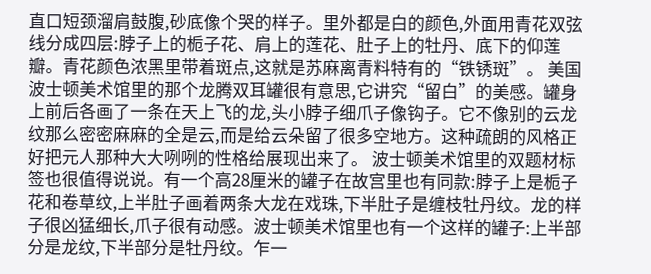直口短颈溜肩鼓腹,砂底像个哭的样子。里外都是白的颜色,外面用青花双弦线分成四层:脖子上的栀子花、肩上的莲花、肚子上的牡丹、底下的仰莲瓣。青花颜色浓黑里带着斑点,这就是苏麻离青料特有的“铁锈斑”。 美国波士顿美术馆里的那个龙腾双耳罐很有意思,它讲究“留白”的美感。罐身上前后各画了一条在天上飞的龙,头小脖子细爪子像钩子。它不像别的云龙纹那么密密麻麻的全是云,而是给云朵留了很多空地方。这种疏朗的风格正好把元人那种大大咧咧的性格给展现出来了。 波士顿美术馆里的双题材标签也很值得说说。有一个高28厘米的罐子在故宫里也有同款:脖子上是栀子花和卷草纹,上半肚子画着两条大龙在戏珠,下半肚子是缠枝牡丹纹。龙的样子很凶猛细长,爪子很有动感。波士顿美术馆里也有一个这样的罐子:上半部分是龙纹,下半部分是牡丹纹。乍一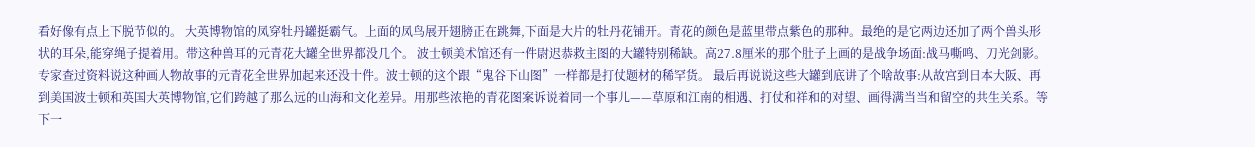看好像有点上下脱节似的。 大英博物馆的凤穿牡丹罐挺霸气。上面的凤鸟展开翅膀正在跳舞,下面是大片的牡丹花铺开。青花的颜色是蓝里带点紫色的那种。最绝的是它两边还加了两个兽头形状的耳朵,能穿绳子提着用。带这种兽耳的元青花大罐全世界都没几个。 波士顿美术馆还有一件尉迟恭救主图的大罐特别稀缺。高27.8厘米的那个肚子上画的是战争场面:战马嘶鸣、刀光剑影。专家查过资料说这种画人物故事的元青花全世界加起来还没十件。波士顿的这个跟“鬼谷下山图”一样都是打仗题材的稀罕货。 最后再说说这些大罐到底讲了个啥故事:从故宫到日本大阪、再到美国波士顿和英国大英博物馆,它们跨越了那么远的山海和文化差异。用那些浓艳的青花图案诉说着同一个事儿——草原和江南的相遇、打仗和祥和的对望、画得满当当和留空的共生关系。等下一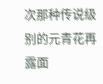次那种传说级别的元青花再露面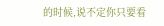的时候,说不定你只要看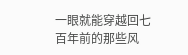一眼就能穿越回七百年前的那些风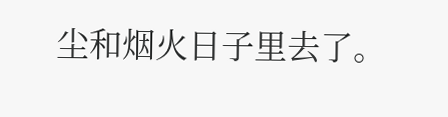尘和烟火日子里去了。